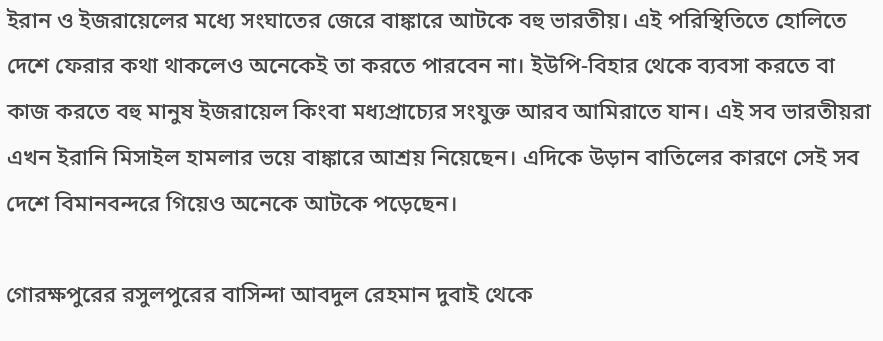ইরান ও ইজরায়েলের মধ্যে সংঘাতের জেরে বাঙ্কারে আটকে বহু ভারতীয়। এই পরিস্থিতিতে হোলিতে দেশে ফেরার কথা থাকলেও অনেকেই তা করতে পারবেন না। ইউপি-বিহার থেকে ব্যবসা করতে বা কাজ করতে বহু মানুষ ইজরায়েল কিংবা মধ্যপ্রাচ্যের সংযুক্ত আরব আমিরাতে যান। এই সব ভারতীয়রা এখন ইরানি মিসাইল হামলার ভয়ে বাঙ্কারে আশ্রয় নিয়েছেন। এদিকে উড়ান বাতিলের কারণে সেই সব দেশে বিমানবন্দরে গিয়েও অনেকে আটকে পড়েছেন।

গোরক্ষপুরের রসুলপুরের বাসিন্দা আবদুল রেহমান দুবাই থেকে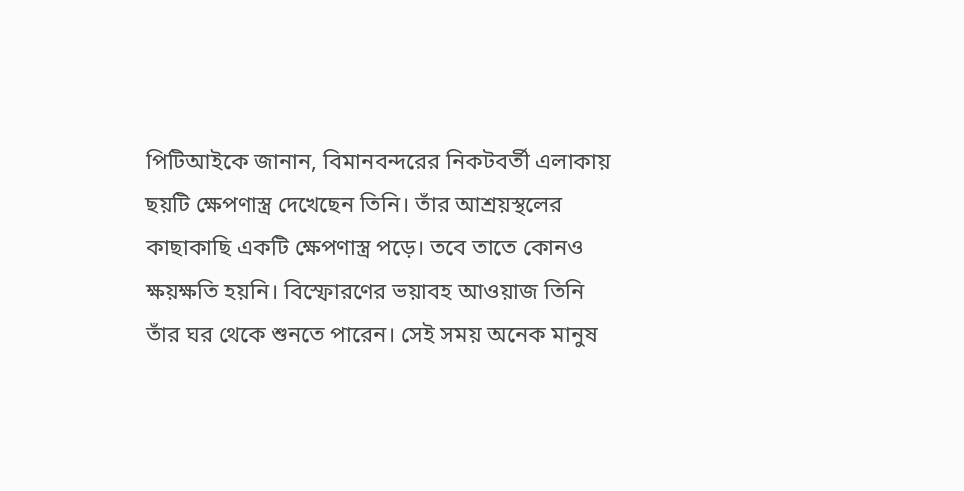পিটিআইকে জানান, বিমানবন্দরের নিকটবর্তী এলাকায় ছয়টি ক্ষেপণাস্ত্র দেখেছেন তিনি। তাঁর আশ্রয়স্থলের কাছাকাছি একটি ক্ষেপণাস্ত্র পড়ে। তবে তাতে কোনও ক্ষয়ক্ষতি হয়নি। বিস্ফোরণের ভয়াবহ আওয়াজ তিনি তাঁর ঘর থেকে শুনতে পারেন। সেই সময় অনেক মানুষ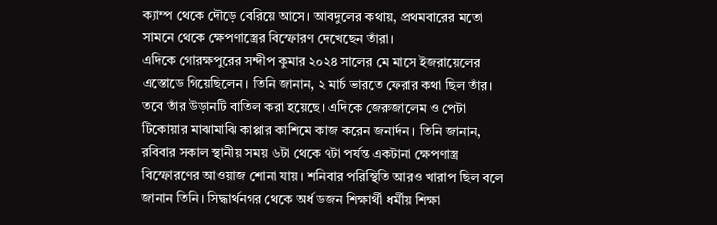ক্যাম্প থেকে দৌড়ে বেরিয়ে আসে। আবদুলের কথায়, প্রথমবারের মতো সামনে থেকে ক্ষেপণাস্ত্রের বিস্ফোরণ দেখেছেন তাঁরা।
এদিকে গোরক্ষপুরের সন্দীপ কুমার ২০২৪ সালের মে মাসে ইজরায়েলের এস্তোডে গিয়েছিলেন। তিনি জানান, ২ মার্চ ভারতে ফেরার কথা ছিল তাঁর। তবে তাঁর উড়ানটি বাতিল করা হয়েছে। এদিকে জেরুজালেম ও পেটা টিকোয়ার মাঝামাঝি কাপ্পার কাশিমে কাজ করেন জনার্দন। তিনি জানান, রবিবার সকাল স্থানীয় সময় ৬টা থেকে ৭টা পর্যন্ত একটানা ক্ষেপণাস্ত্র বিস্ফোরণের আওয়াজ শোনা যায়। শনিবার পরিস্থিতি আরও খারাপ ছিল বলে জানান তিনি। সিদ্ধার্থনগর থেকে অর্ধ ডজন শিক্ষার্থী ধর্মীয় শিক্ষা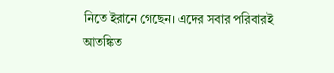নিতে ইরানে গেছেন। এদের সবার পরিবারই আতঙ্কিত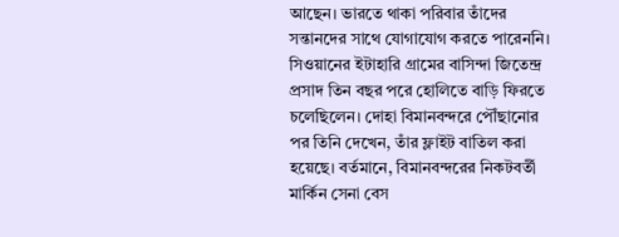আছেন। ভারতে থাকা পরিবার তাঁদের সন্তানদের সাথে যোগাযোগ করতে পারেননি। সিওয়ানের ইটাহারি গ্রামের বাসিন্দা জিতেন্দ্র প্রসাদ তিন বছর পরে হোলিতে বাড়ি ফিরতে চলেছিলেন। দোহা বিমানবন্দরে পৌঁছানোর পর তিনি দেখেন, তাঁর ফ্লাইট বাতিল করা হয়েছে। বর্তমানে, বিমানবন্দরের নিকটবর্তী মার্কিন সেনা বেস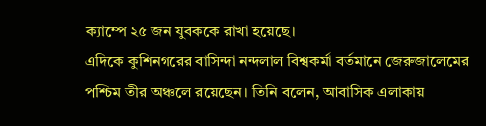ক্যাম্পে ২৫ জন যুবককে রাখা হয়েছে।
এদিকে কুশিনগরের বাসিন্দা নন্দলাল বিশ্বকর্মা বর্তমানে জেরুজালেমের পশ্চিম তীর অঞ্চলে রয়েছেন। তিনি বলেন, আবাসিক এলাকায়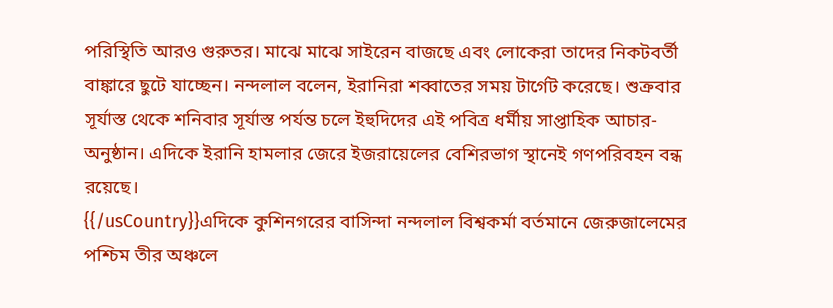পরিস্থিতি আরও গুরুতর। মাঝে মাঝে সাইরেন বাজছে এবং লোকেরা তাদের নিকটবর্তী বাঙ্কারে ছুটে যাচ্ছেন। নন্দলাল বলেন, ইরানিরা শব্বাতের সময় টার্গেট করেছে। শুক্রবার সূর্যাস্ত থেকে শনিবার সূর্যাস্ত পর্যন্ত চলে ইহুদিদের এই পবিত্র ধর্মীয় সাপ্তাহিক আচার-অনুষ্ঠান। এদিকে ইরানি হামলার জেরে ইজরায়েলের বেশিরভাগ স্থানেই গণপরিবহন বন্ধ রয়েছে।
{{/usCountry}}এদিকে কুশিনগরের বাসিন্দা নন্দলাল বিশ্বকর্মা বর্তমানে জেরুজালেমের পশ্চিম তীর অঞ্চলে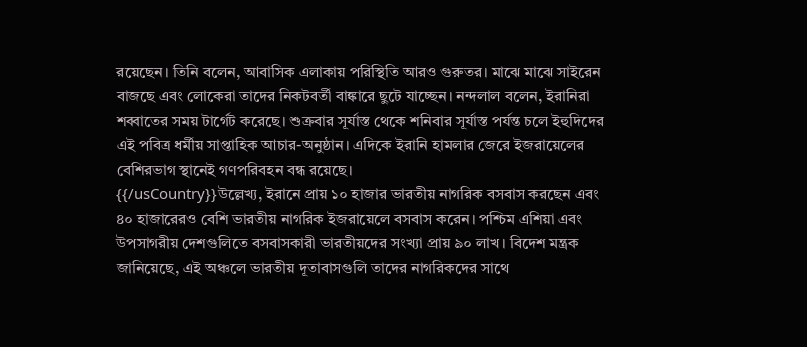রয়েছেন। তিনি বলেন, আবাসিক এলাকায় পরিস্থিতি আরও গুরুতর। মাঝে মাঝে সাইরেন বাজছে এবং লোকেরা তাদের নিকটবর্তী বাঙ্কারে ছুটে যাচ্ছেন। নন্দলাল বলেন, ইরানিরা শব্বাতের সময় টার্গেট করেছে। শুক্রবার সূর্যাস্ত থেকে শনিবার সূর্যাস্ত পর্যন্ত চলে ইহুদিদের এই পবিত্র ধর্মীয় সাপ্তাহিক আচার-অনুষ্ঠান। এদিকে ইরানি হামলার জেরে ইজরায়েলের বেশিরভাগ স্থানেই গণপরিবহন বন্ধ রয়েছে।
{{/usCountry}}উল্লেখ্য, ইরানে প্রায় ১০ হাজার ভারতীয় নাগরিক বসবাস করছেন এবং ৪০ হাজারেরও বেশি ভারতীয় নাগরিক ইজরায়েলে বসবাস করেন। পশ্চিম এশিয়া এবং উপসাগরীয় দেশগুলিতে বসবাসকারী ভারতীয়দের সংখ্যা প্রায় ৯০ লাখ। বিদেশ মন্ত্রক জানিয়েছে, এই অঞ্চলে ভারতীয় দূতাবাসগুলি তাদের নাগরিকদের সাথে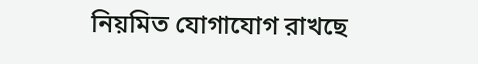নিয়মিত যোগাযোগ রাখছে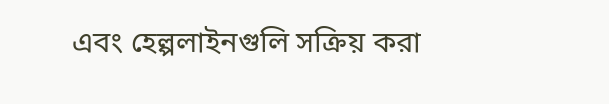এবং হেল্পলাইনগুলি সক্রিয় করা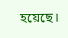হয়েছে।